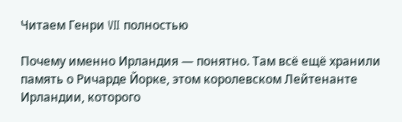Читаем Генри VII полностью

Почему именно Ирландия — понятно. Там всё ещё хранили память о Ричарде Йорке, этом королевском Лейтенанте Ирландии, которого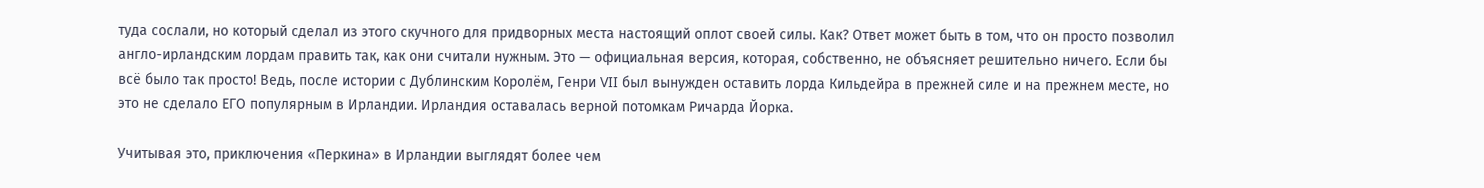туда сослали, но который сделал из этого скучного для придворных места настоящий оплот своей силы. Как? Ответ может быть в том, что он просто позволил англо-ирландским лордам править так, как они считали нужным. Это — официальная версия, которая, собственно, не объясняет решительно ничего. Если бы всё было так просто! Ведь, после истории с Дублинским Королём, Генри VII был вынужден оставить лорда Кильдейра в прежней силе и на прежнем месте, но это не сделало ЕГО популярным в Ирландии. Ирландия оставалась верной потомкам Ричарда Йорка.

Учитывая это, приключения «Перкина» в Ирландии выглядят более чем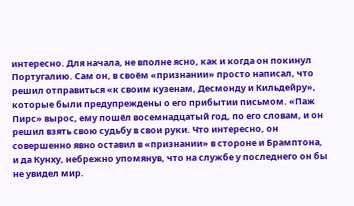интересно. Для начала, не вполне ясно, как и когда он покинул Португалию. Сам он, в своём «признании» просто написал, что решил отправиться «к своим кузенам, Десмонду и Кильдейру», которые были предупреждены о его прибытии письмом. «Паж Пирс» вырос, ему пошёл восемнадцатый год, по его словам, и он решил взять свою судьбу в свои руки. Что интересно, он совершенно явно оставил в «признании» в стороне и Брамптона, и да Кунху, небрежно упомянув, что на службе у последнего он бы не увидел мир.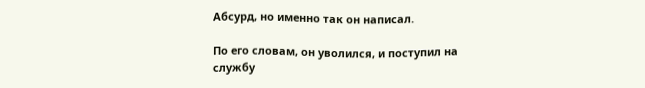Абсурд, но именно так он написал.

По его словам, он уволился, и поступил на службу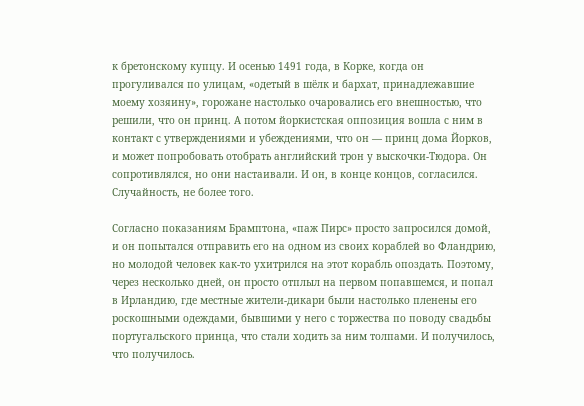к бретонскому купцу. И осенью 1491 года, в Корке, когда он прогуливался по улицам, «одетый в шёлк и бархат, принадлежавшие моему хозяину», горожане настолько очаровались его внешностью, что решили, что он принц. А потом йоркистская оппозиция вошла с ним в контакт с утверждениями и убеждениями, что он — принц дома Йорков, и может попробовать отобрать английский трон у выскочки-Тюдора. Он сопротивлялся, но они настаивали. И он, в конце концов, согласился. Случайность, не более того.

Согласно показаниям Брамптона, «паж Пирс» просто запросился домой, и он попытался отправить его на одном из своих кораблей во Фландрию, но молодой человек как-то ухитрился на этот корабль опоздать. Поэтому, через несколько дней, он просто отплыл на первом попавшемся, и попал в Ирландию, где местные жители-дикари были настолько пленены его роскошными одеждами, бывшими у него с торжества по поводу свадьбы португальского принца, что стали ходить за ним толпами. И получилось, что получилось.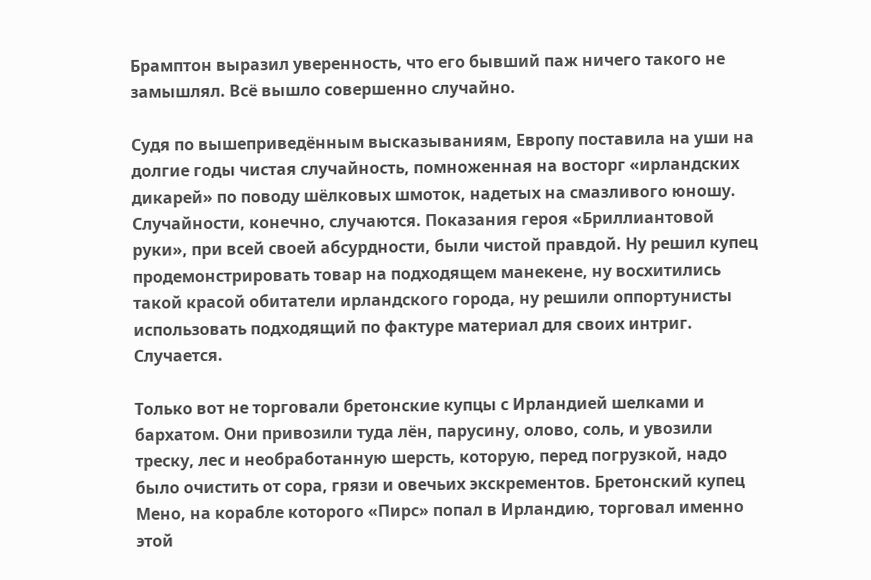Брамптон выразил уверенность, что его бывший паж ничего такого не замышлял. Всё вышло совершенно случайно.

Судя по вышеприведённым высказываниям, Европу поставила на уши на долгие годы чистая случайность, помноженная на восторг «ирландских дикарей» по поводу шёлковых шмоток, надетых на смазливого юношу. Случайности, конечно, случаются. Показания героя «Бриллиантовой руки», при всей своей абсурдности, были чистой правдой. Ну решил купец продемонстрировать товар на подходящем манекене, ну восхитились такой красой обитатели ирландского города, ну решили оппортунисты использовать подходящий по фактуре материал для своих интриг. Случается.

Только вот не торговали бретонские купцы с Ирландией шелками и бархатом. Они привозили туда лён, парусину, олово, соль, и увозили треску, лес и необработанную шерсть, которую, перед погрузкой, надо было очистить от сора, грязи и овечьих экскрементов. Бретонский купец Мено, на корабле которого «Пирс» попал в Ирландию, торговал именно этой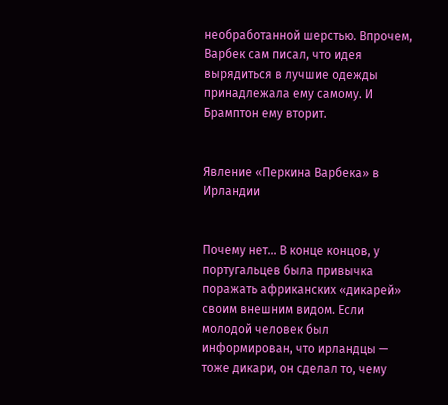необработанной шерстью. Впрочем, Варбек сам писал, что идея вырядиться в лучшие одежды принадлежала ему самому. И Брамптон ему вторит.


Явление «Перкина Варбека» в Ирландии


Почему нет… В конце концов, у португальцев была привычка поражать африканских «дикарей» своим внешним видом. Если молодой человек был информирован, что ирландцы — тоже дикари, он сделал то, чему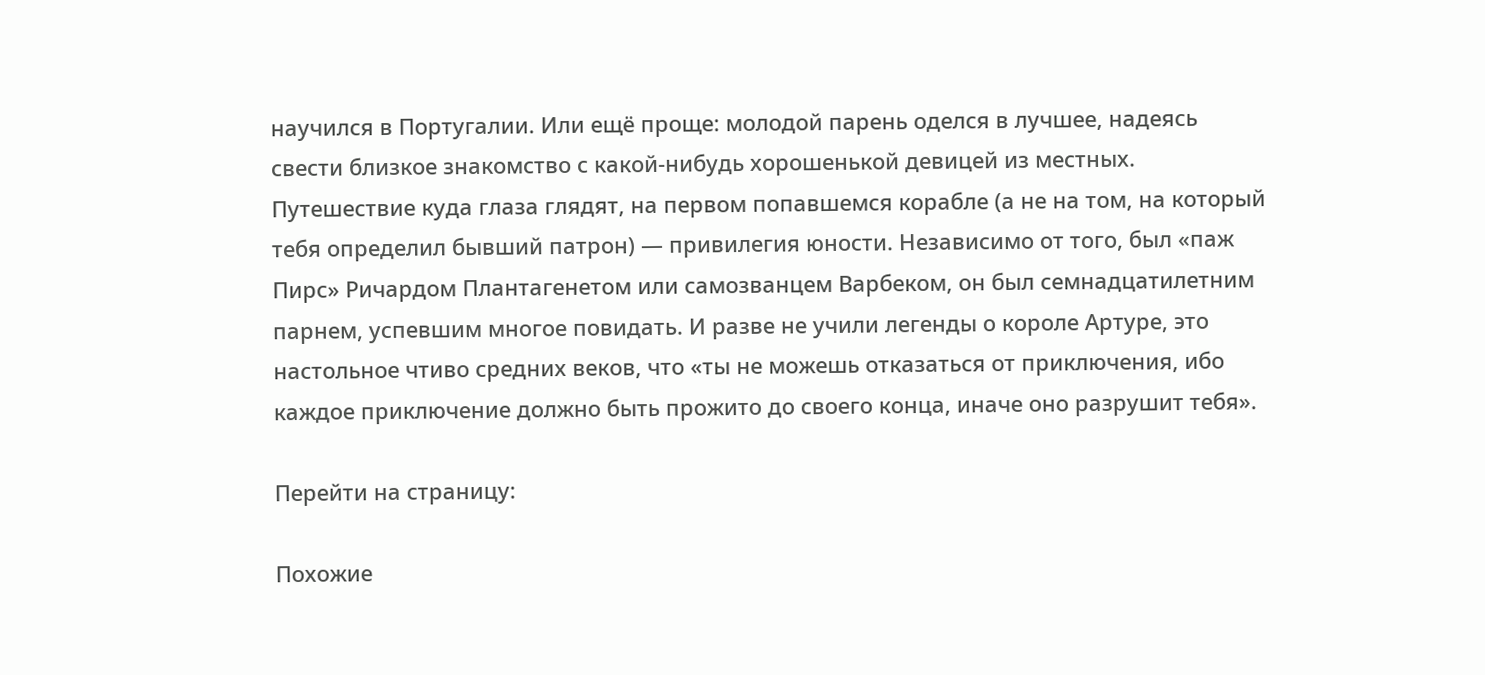научился в Португалии. Или ещё проще: молодой парень оделся в лучшее, надеясь свести близкое знакомство с какой-нибудь хорошенькой девицей из местных. Путешествие куда глаза глядят, на первом попавшемся корабле (а не на том, на который тебя определил бывший патрон) — привилегия юности. Независимо от того, был «паж Пирс» Ричардом Плантагенетом или самозванцем Варбеком, он был семнадцатилетним парнем, успевшим многое повидать. И разве не учили легенды о короле Артуре, это настольное чтиво средних веков, что «ты не можешь отказаться от приключения, ибо каждое приключение должно быть прожито до своего конца, иначе оно разрушит тебя».

Перейти на страницу:

Похожие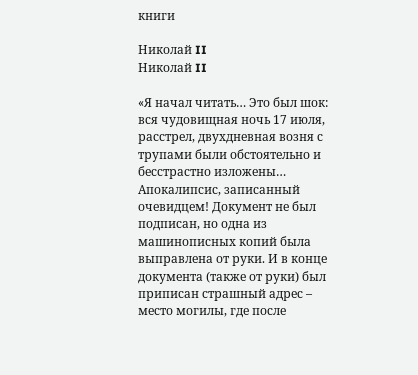книги

Николай II
Николай II

«Я начал читать… Это был шок: вся чудовищная ночь 17 июля, расстрел, двухдневная возня с трупами были обстоятельно и бесстрастно изложены… Апокалипсис, записанный очевидцем! Документ не был подписан, но одна из машинописных копий была выправлена от руки. И в конце документа (также от руки) был приписан страшный адрес – место могилы, где после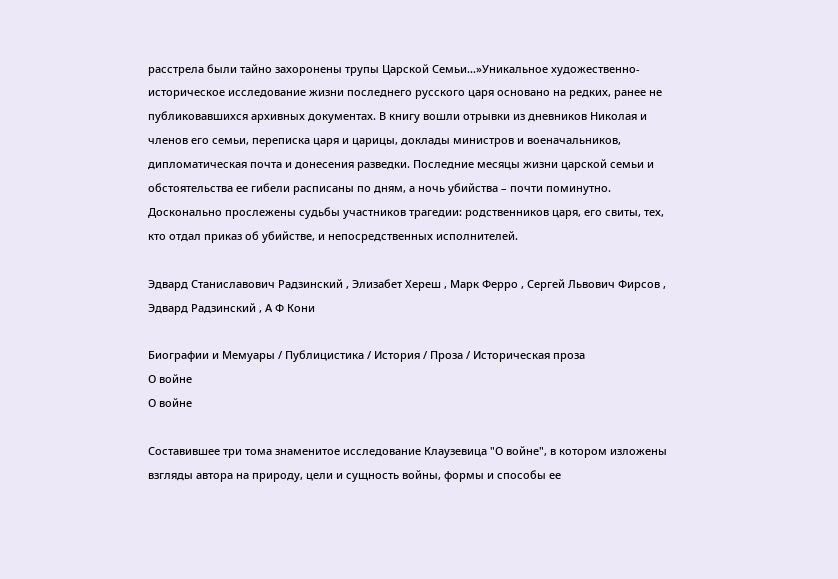расстрела были тайно захоронены трупы Царской Семьи…»Уникальное художественно-историческое исследование жизни последнего русского царя основано на редких, ранее не публиковавшихся архивных документах. В книгу вошли отрывки из дневников Николая и членов его семьи, переписка царя и царицы, доклады министров и военачальников, дипломатическая почта и донесения разведки. Последние месяцы жизни царской семьи и обстоятельства ее гибели расписаны по дням, а ночь убийства – почти поминутно. Досконально прослежены судьбы участников трагедии: родственников царя, его свиты, тех, кто отдал приказ об убийстве, и непосредственных исполнителей.

Эдвард Станиславович Радзинский , Элизабет Хереш , Марк Ферро , Сергей Львович Фирсов , Эдвард Радзинский , А Ф Кони

Биографии и Мемуары / Публицистика / История / Проза / Историческая проза
О войне
О войне

Составившее три тома знаменитое исследование Клаузевица "О войне", в котором изложены взгляды автора на природу, цели и сущность войны, формы и способы ее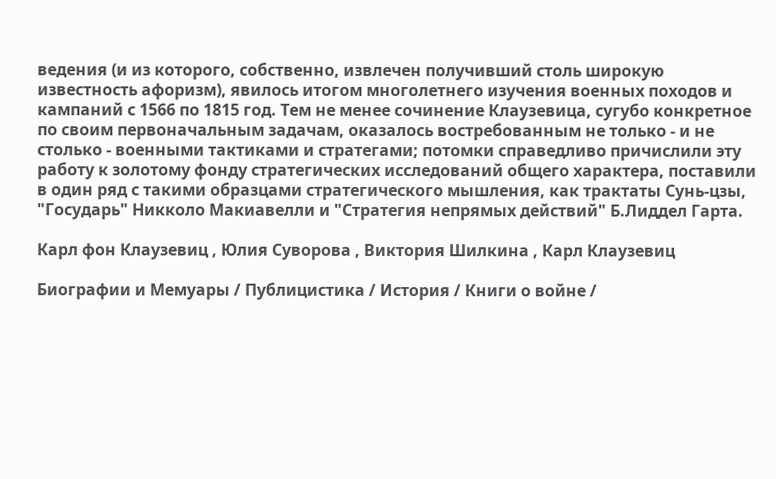ведения (и из которого, собственно, извлечен получивший столь широкую известность афоризм), явилось итогом многолетнего изучения военных походов и кампаний с 1566 по 1815 год. Тем не менее сочинение Клаузевица, сугубо конкретное по своим первоначальным задачам, оказалось востребованным не только - и не столько - военными тактиками и стратегами; потомки справедливо причислили эту работу к золотому фонду стратегических исследований общего характера, поставили в один ряд с такими образцами стратегического мышления, как трактаты Сунь-цзы, "Государь" Никколо Макиавелли и "Стратегия непрямых действий" Б.Лиддел Гарта.

Карл фон Клаузевиц , Юлия Суворова , Виктория Шилкина , Карл Клаузевиц

Биографии и Мемуары / Публицистика / История / Книги о войне /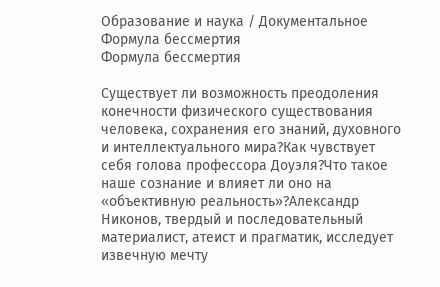Образование и наука / Документальное
Формула бессмертия
Формула бессмертия

Существует ли возможность преодоления конечности физического существования человека, сохранения его знаний, духовного и интеллектуального мира?Как чувствует себя голова профессора Доуэля?Что такое наше сознание и влияет ли оно на «объективную реальность»?Александр Никонов, твердый и последовательный материалист, атеист и прагматик, исследует извечную мечту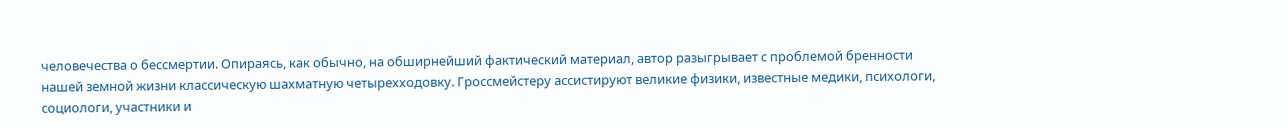человечества о бессмертии. Опираясь, как обычно, на обширнейший фактический материал, автор разыгрывает с проблемой бренности нашей земной жизни классическую шахматную четырехходовку. Гроссмейстеру ассистируют великие физики, известные медики, психологи, социологи, участники и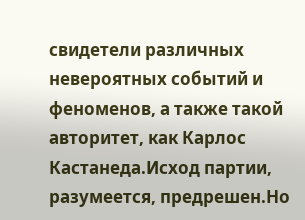свидетели различных невероятных событий и феноменов, а также такой авторитет, как Карлос Кастанеда.Исход партии, разумеется, предрешен.Но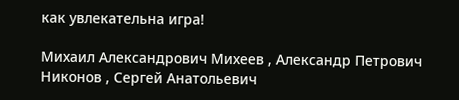как увлекательна игра!

Михаил Александрович Михеев , Александр Петрович Никонов , Сергей Анатольевич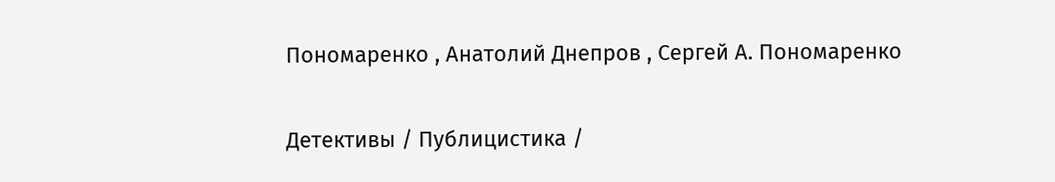Пономаренко , Анатолий Днепров , Сергей А. Пономаренко

Детективы / Публицистика /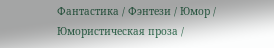Фантастика / Фэнтези / Юмор / Юмористическая проза /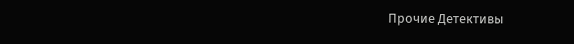Прочие Детективы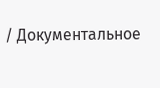/ Документальное